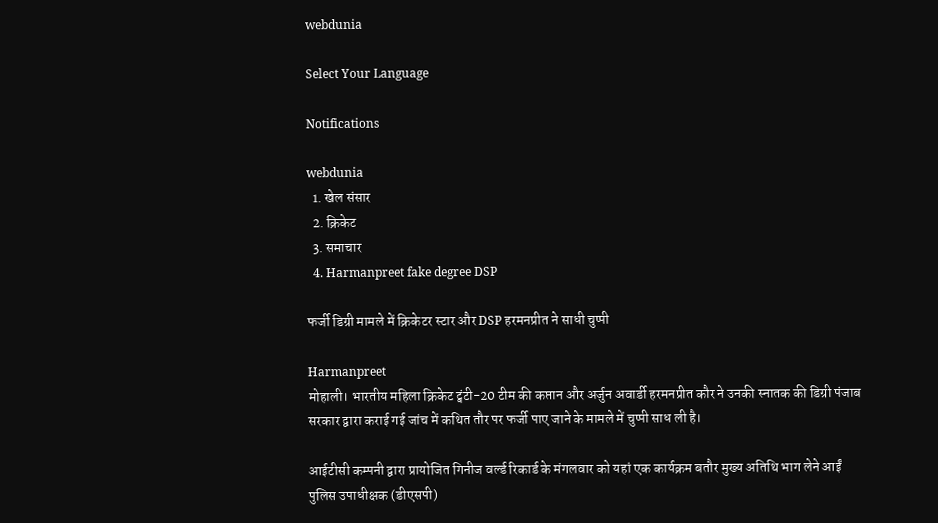webdunia

Select Your Language

Notifications

webdunia
  1. खेल संसार
  2. क्रिकेट
  3. समाचार
  4. Harmanpreet fake degree DSP

फर्जी डिग्री मामले में क्रिकेटर स्टार और DSP हरमनप्रीत ने साधी चुप्पी

Harmanpreet
मोहाली। भारतीय महिला क्रिकेट ट्वंटी-20 टीम की कप्तान और अर्जुन अवार्डी हरमनप्रीत कौर ने उनकी स्नातक की डिग्री पंजाब सरकार द्वारा कराई गई जांच में कथित तौर पर फर्जी पाए जाने के मामले में चुप्पी साध ली है।

आईटीसी कम्पनी द्वारा प्रायोजित गिनीज वर्ल्ड रिकार्ड के मंगलवार को यहां एक कार्यक्रम बतौर मुख्य अतिथि भाग लेने आईं पुलिस उपाधीक्षक (डीएसपी)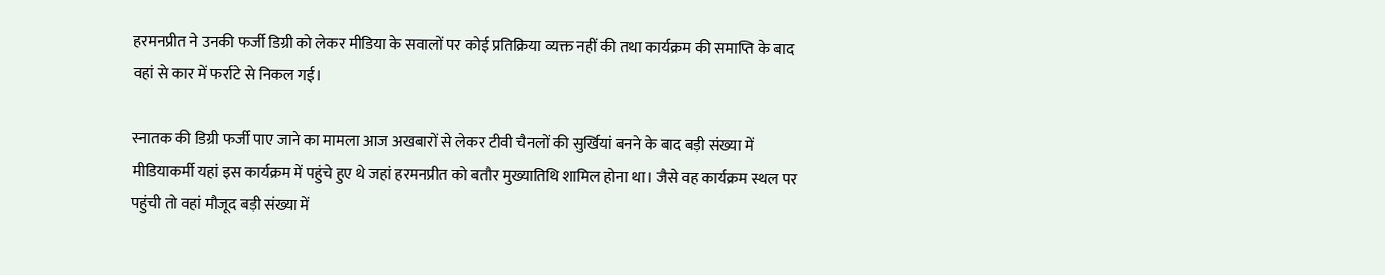हरमनप्रीत ने उनकी फर्जी डिग्री को लेकर मीडिया के सवालों पर कोई प्रतिक्रिया व्यक्त नहीं की तथा कार्यक्रम की समाप्ति के बाद वहां से कार में फर्राटे से निकल गई।

स्नातक की डिग्री फर्जी पाए जाने का मामला आज अखबारों से लेकर टीवी चैनलों की सुर्खियां बनने के बाद बड़ी संख्या में मीडियाकर्मी यहां इस कार्यक्रम में पहुंचे हुए थे जहां हरमनप्रीत को बतौर मुख्यातिथि शामिल होना था। जैसे वह कार्यक्रम स्थल पर पहुंची तो वहां मौजूद बड़ी संख्या में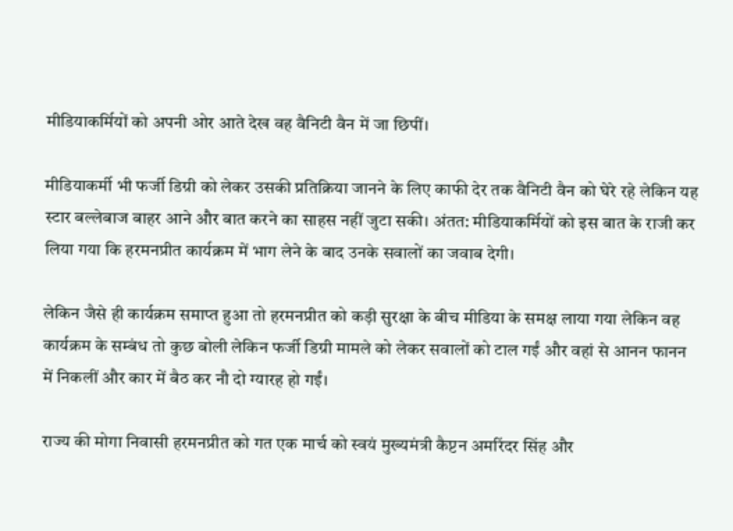मीडियाकर्मियों को अपनी ओर आते देख वह वैनिटी वैन में जा छिपीं।

मीडियाकर्मी भी फर्जी डिग्री को लेकर उसकी प्रतिक्रिया जानने के लिए काफी देर तक वैनिटी वैन को घेरे रहे लेकिन यह स्टार बल्लेबाज बाहर आने और बात करने का साहस नहीं जुटा सकी। अंतत: मीडियाकर्मियों को इस बात के राजी कर लिया गया कि हरमनप्रीत कार्यक्रम में भाग लेने के बाद उनके सवालों का जवाब देगी।

लेकिन जैसे ही कार्यक्रम समाप्त हुआ तो हरमनप्रीत को कड़ी सुरक्षा के बीच मीडिया के समक्ष लाया गया लेकिन वह कार्यक्रम के सम्बंध तो कुछ बोली लेकिन फर्जी डिग्री मामले को लेकर सवालों को टाल गईं और वहां से आनन फानन में निकलीं और कार में बैठ कर नौ दो ग्यारह हो गईं।

राज्य की मोगा निवासी हरमनप्रीत को गत एक मार्च को स्वयं मुख्यमंत्री कैप्टन अमरिंदर सिंह और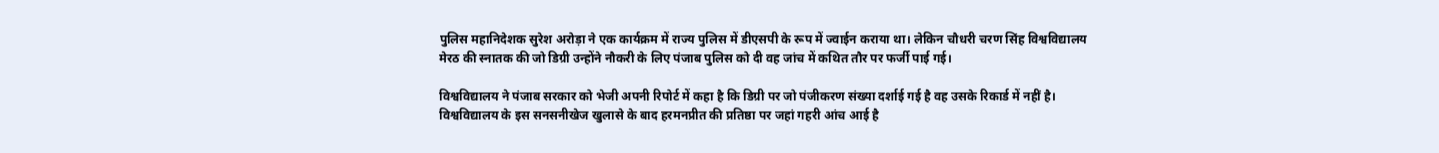पुलिस महानिदेशक सुरेश अरोड़ा ने एक कार्यक्रम में राज्य पुलिस में डीएसपी के रूप में ज्वाईन कराया था। लेकिन चौधरी चरण सिंह विश्वविद्यालय मेरठ की स्नातक की जो डिग्री उन्होंने नौकरी के लिए पंजाब पुलिस को दी वह जांच में कथित तौर पर फर्जी पाई गई।

विश्वविद्यालय ने पंजाब सरकार को भेजी अपनी रिपोर्ट में कहा है कि डिग्री पर जो पंजीकरण संख्या दर्शाई गई है वह उसके रिकार्ड में नहीं है। विश्वविद्यालय के इस सनसनीखेज खुलासे के बाद हरमनप्रीत की प्रतिष्ठा पर जहां गहरी आंच आई है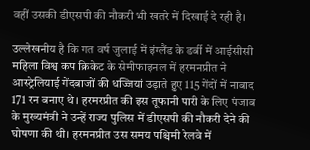वहीं उसकी डीएसपी की नौकरी भी खतरे में दिखाई दे रही है।

उल्लेखनीय है कि गत वर्ष जुलाई में इंग्लैंड के डर्बी में आईसीसी महिला विश्व कप क्रिकेट के सेमीफाइनल में हरमनप्रीत ने आस्ट्रेलियाई गेंदबाजों की धज्जियां उड़ाते हुए 115 गेंदों में नाबाद 171 रन बनाए थे। हरमरप्रीत की इस तूफानी पारी के लिए पंजाब के मुख्यमंत्री ने उन्हें राज्य पुलिस में डीएसपी की नौकरी देने की घोषणा की थी। हरमनप्रीत उस समय पश्चिमी रेलवे में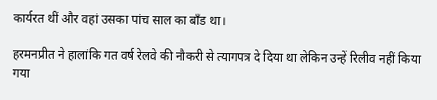कार्यरत थीं और वहां उसका पांच साल का बाँड था।

हरमनप्रीत ने हालांकि गत वर्ष रेलवे की नौकरी से त्यागपत्र दे दिया था लेकिन उन्हें रिलीव नहीं किया गया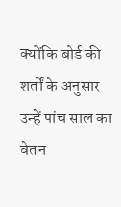क्योंकि बोर्ड की शर्तों के अनुसार उन्हें पांच साल का वेतन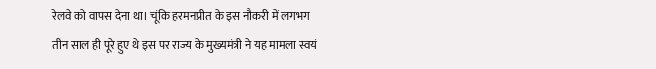रेलवे को वापस देना था। चूंकि हरमनप्रीत के इस नौकरी में लगभग तीन साल ही पूरे हुए थे इस पर राज्य के मुख्यमंत्री ने यह मामला स्वयं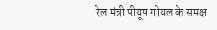रेल मंत्री पीयूष गोयल के समक्ष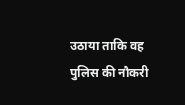उठाया ताकि वह पुलिस की नौकरी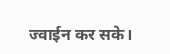ज्वाईन कर सके।